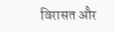विरासत और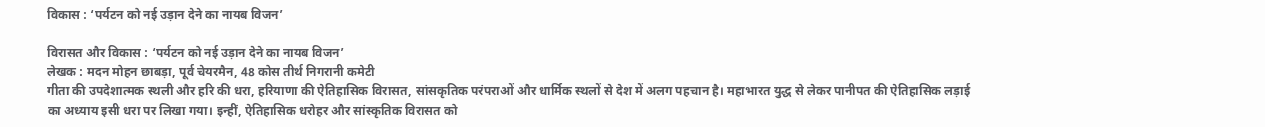विकास : ‘पर्यटन को नई उड़ान देने का नायब विजन’

विरासत और विकास : ‘पर्यटन को नई उड़ान देने का नायब विजन’
लेखक : मदन मोहन छाबड़ा, पूर्व चेयरमैन, 48 कोस तीर्थ निगरानी कमेटी
गीता की उपदेशात्मक स्थली और हरि की धरा, हरियाणा की ऐतिहासिक विरासत, सांसकृतिक परंपराओं और धार्मिक स्थलों से देश में अलग पहचान है। महाभारत युद्ध से लेकर पानीपत की ऐतिहासिक लड़ाई का अध्याय इसी धरा पर लिखा गया। इन्हीं, ऐतिहासिक धरोहर और सांस्कृतिक विरासत को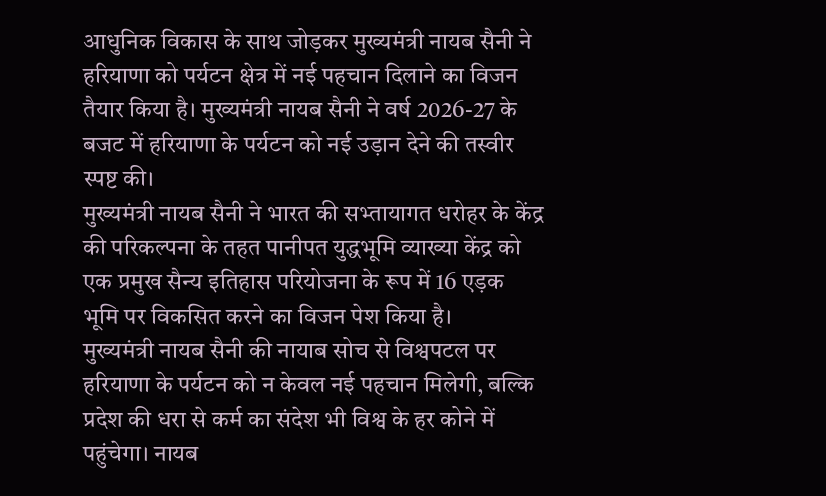आधुनिक विकास के साथ जोड़कर मुख्यमंत्री नायब सैनी ने हरियाणा को पर्यटन क्षेत्र में नई पहचान दिलाने का विजन तैयार किया है। मुख्यमंत्री नायब सैनी ने वर्ष 2026-27 के बजट में हरियाणा के पर्यटन को नई उड़ान देने की तस्वीर स्पष्ट की।
मुख्यमंत्री नायब सैनी ने भारत की सभ्तायागत धरोहर के केंद्र की परिकल्पना के तहत पानीपत युद्धभूमि व्याख्या केंद्र को एक प्रमुख सैन्य इतिहास परियोजना के रूप में 16 एड़क भूमि पर विकसित करने का विजन पेश किया है।
मुख्यमंत्री नायब सैनी की नायाब सोच से विश्वपटल पर हरियाणा के पर्यटन को न केवल नई पहचान मिलेगी, बल्कि प्रदेश की धरा से कर्म का संदेश भी विश्व के हर कोने में पहुंचेगा। नायब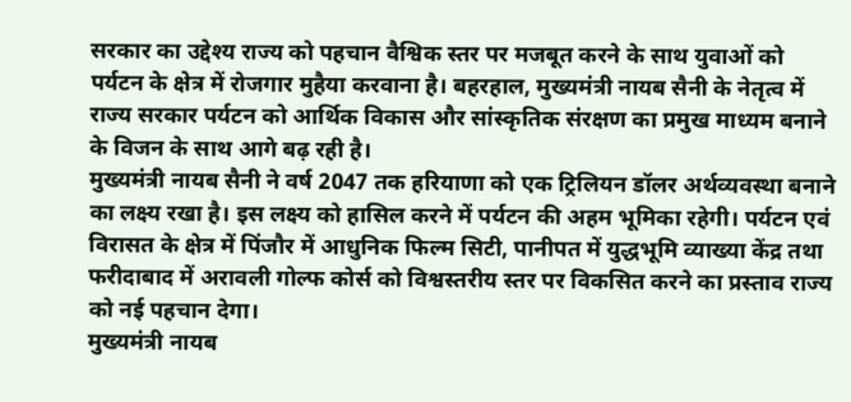सरकार का उद्देश्य राज्य को पहचान वैश्विक स्तर पर मजबूत करने के साथ युवाओं को पर्यटन के क्षेत्र में रोजगार मुहैया करवाना है। बहरहाल, मुख्यमंत्री नायब सैनी के नेतृत्व में राज्य सरकार पर्यटन को आर्थिक विकास और सांस्कृतिक संरक्षण का प्रमुख माध्यम बनाने के विजन के साथ आगे बढ़ रही है।
मुख्यमंत्री नायब सैनी ने वर्ष 2047 तक हरियाणा को एक ट्रिलियन डॉलर अर्थव्यवस्था बनाने का लक्ष्य रखा है। इस लक्ष्य को हासिल करने में पर्यटन की अहम भूमिका रहेगी। पर्यटन एवं विरासत के क्षेत्र में पिंजौर में आधुनिक फिल्म सिटी, पानीपत में युद्धभूमि व्याख्या केंद्र तथा फरीदाबाद में अरावली गोल्फ कोर्स को विश्वस्तरीय स्तर पर विकसित करने का प्रस्ताव राज्य को नई पहचान देगा।
मुख्यमंत्री नायब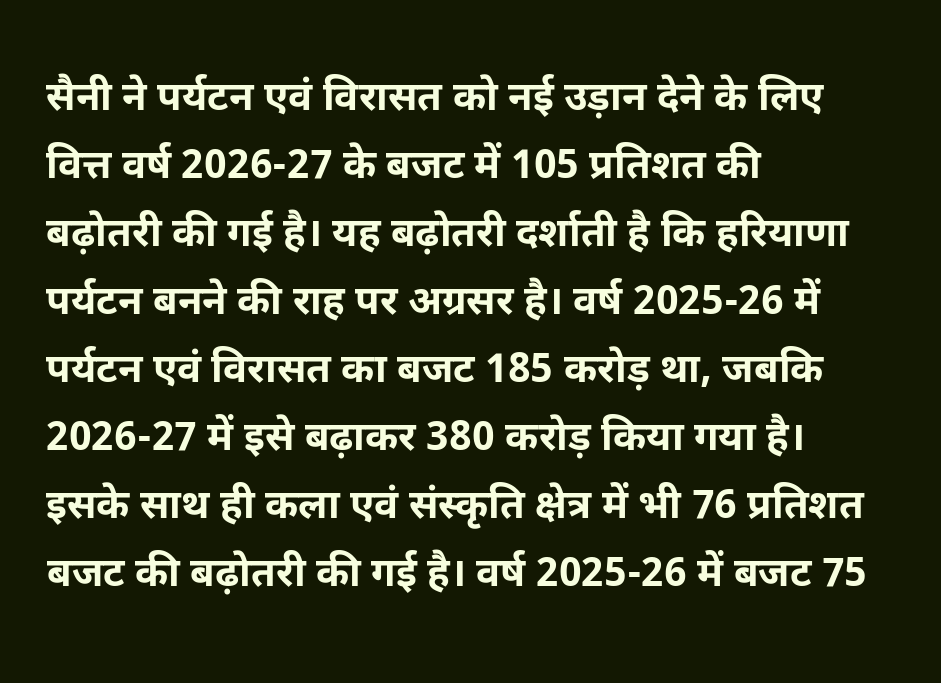सैनी ने पर्यटन एवं विरासत को नई उड़ान देने के लिए वित्त वर्ष 2026-27 के बजट में 105 प्रतिशत की बढ़ोतरी की गई है। यह बढ़ोतरी दर्शाती है कि हरियाणा पर्यटन बनने की राह पर अग्रसर है। वर्ष 2025-26 में पर्यटन एवं विरासत का बजट 185 करोड़ था, जबकि 2026-27 में इसे बढ़ाकर 380 करोड़ किया गया है।
इसके साथ ही कला एवं संस्कृति क्षेत्र में भी 76 प्रतिशत बजट की बढ़ोतरी की गई है। वर्ष 2025-26 में बजट 75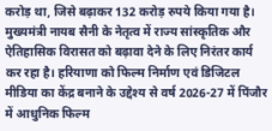करोड़ था, जिसे बढ़ाकर 132 करोड़ रुपये किया गया है।
मुख्यमंत्री नायब सैनी के नेतृत्व में राज्य सांस्कृतिक और ऐतिहासिक विरासत को बढ़ावा देने के लिए निरंतर कार्य कर रहा है। हरियाणा को फिल्म निर्माण एवं डिजिटल मीडिया का केंद्र बनाने के उद्देश्य से वर्ष 2026-27 में पिंजौर में आधुनिक फिल्म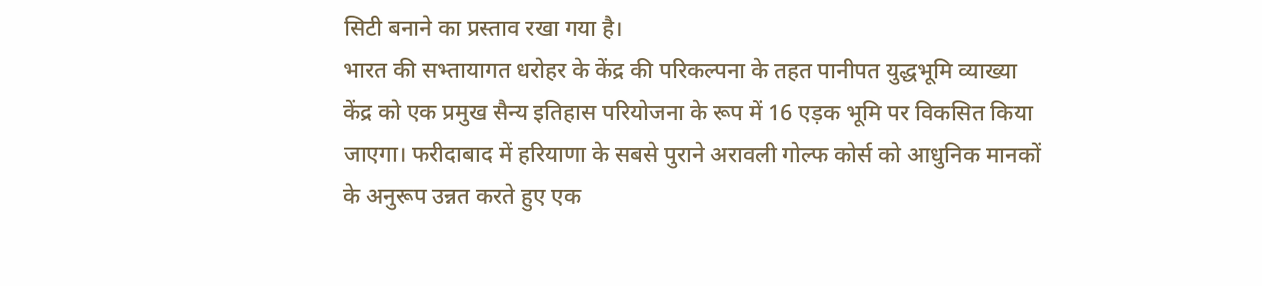सिटी बनाने का प्रस्ताव रखा गया है।
भारत की सभ्तायागत धरोहर के केंद्र की परिकल्पना के तहत पानीपत युद्धभूमि व्याख्या केंद्र को एक प्रमुख सैन्य इतिहास परियोजना के रूप में 16 एड़क भूमि पर विकसित किया जाएगा। फरीदाबाद में हरियाणा के सबसे पुराने अरावली गोल्फ कोर्स को आधुनिक मानकों के अनुरूप उन्नत करते हुए एक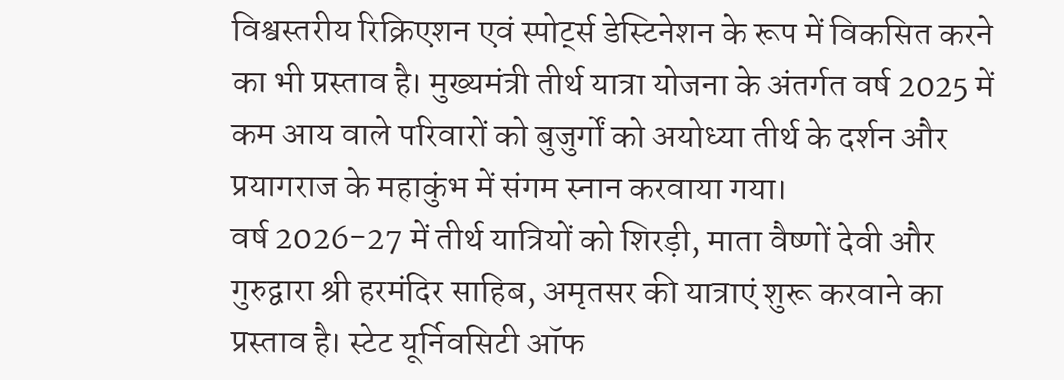विश्वस्तरीय रिक्रिएशन एवं स्पोर्ट्स डेस्टिनेशन के रूप में विकसित करने का भी प्रस्ताव है। मुख्यमंत्री तीर्थ यात्रा योजना के अंतर्गत वर्ष 2025 में कम आय वाले परिवारों को बुजुर्गों को अयोध्या तीर्थ के दर्शन और प्रयागराज के महाकुंभ में संगम स्नान करवाया गया।
वर्ष 2026-27 में तीर्थ यात्रियों को शिरड़ी, माता वैष्णों देवी और गुरुद्वारा श्री हरमंदिर साहिब, अमृतसर की यात्राएं शुरू करवाने का प्रस्ताव है। स्टेट यूर्निवसिटी ऑफ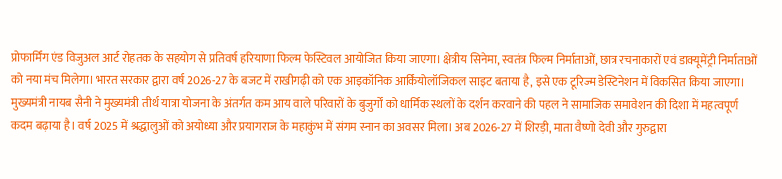प्रोफार्मिंग एंड विजुअल आर्ट रोहतक के सहयोग से प्रतिवर्ष हरियाणा फिल्म फेस्टिवल आयोजित किया जाएगा। क्षेत्रीय सिनेमा, स्वतंत्र फिल्म निर्माताओं, छात्र रचनाकारों एवं डाक्यूमेंट्री निर्माताओं को नया मंच मिलेगा। भारत सरकार द्वारा वर्ष 2026-27 के बजट में राखीगढ़ी को एक आइकॉनिक आर्कियोलॉजिकल साइट बताया है, इसे एक टूरिज्म डेस्टिनेशन में विकसित किया जाएगा।
मुख्यमंत्री नायब सैनी ने मुख्यमंत्री तीर्थ यात्रा योजना के अंतर्गत कम आय वाले परिवारों के बुजुर्गों को धार्मिक स्थलों के दर्शन करवाने की पहल ने सामाजिक समावेशन की दिशा में महत्वपूर्ण कदम बढ़ाया है। वर्ष 2025 में श्रद्धालुओं को अयोध्या और प्रयागराज के महाकुंभ में संगम स्नान का अवसर मिला। अब 2026-27 में शिरड़ी, माता वैष्णो देवी और गुरुद्वारा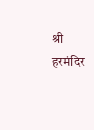श्री हरमंदिर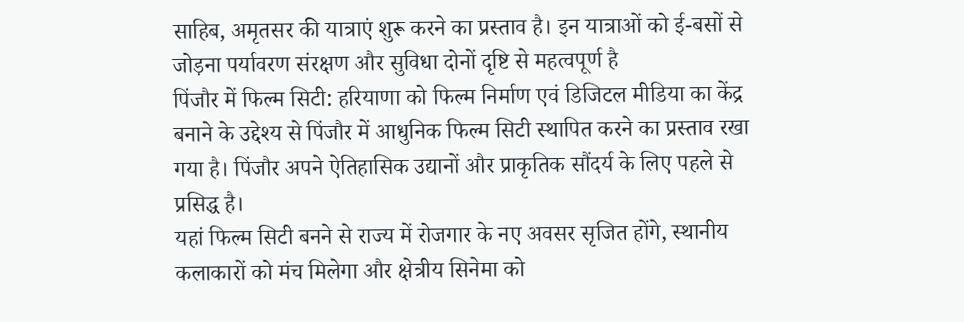साहिब, अमृतसर की यात्राएं शुरू करने का प्रस्ताव है। इन यात्राओं को ई-बसों से जोड़ना पर्यावरण संरक्षण और सुविधा दोनों दृष्टि से महत्वपूर्ण है
पिंजौर में फिल्म सिटी: हरियाणा को फिल्म निर्माण एवं डिजिटल मीडिया का केंद्र बनाने के उद्देश्य से पिंजौर में आधुनिक फिल्म सिटी स्थापित करने का प्रस्ताव रखा गया है। पिंजौर अपने ऐतिहासिक उद्यानों और प्राकृतिक सौंदर्य के लिए पहले से प्रसिद्ध है।
यहां फिल्म सिटी बनने से राज्य में रोजगार के नए अवसर सृजित होंगे, स्थानीय कलाकारों को मंच मिलेगा और क्षेत्रीय सिनेमा को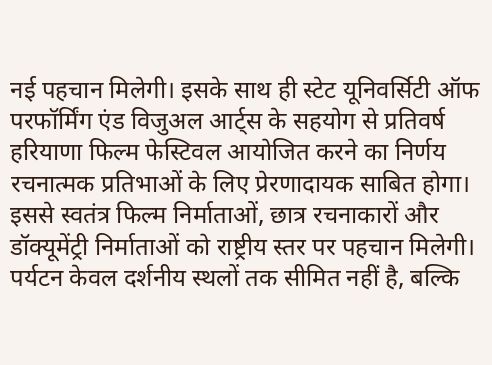नई पहचान मिलेगी। इसके साथ ही स्टेट यूनिवर्सिटी ऑफ परफॉर्मिंग एंड विजुअल आर्ट्स के सहयोग से प्रतिवर्ष हरियाणा फिल्म फेस्टिवल आयोजित करने का निर्णय रचनात्मक प्रतिभाओं के लिए प्रेरणादायक साबित होगा। इससे स्वतंत्र फिल्म निर्माताओं, छात्र रचनाकारों और डॉक्यूमेंट्री निर्माताओं को राष्ट्रीय स्तर पर पहचान मिलेगी। पर्यटन केवल दर्शनीय स्थलों तक सीमित नहीं है, बल्कि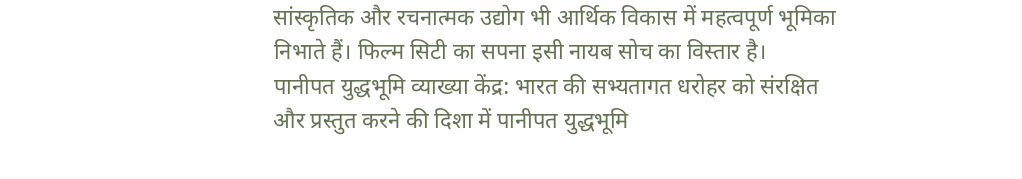सांस्कृतिक और रचनात्मक उद्योग भी आर्थिक विकास में महत्वपूर्ण भूमिका निभाते हैं। फिल्म सिटी का सपना इसी नायब सोच का विस्तार है।
पानीपत युद्धभूमि व्याख्या केंद्र: भारत की सभ्यतागत धरोहर को संरक्षित और प्रस्तुत करने की दिशा में पानीपत युद्धभूमि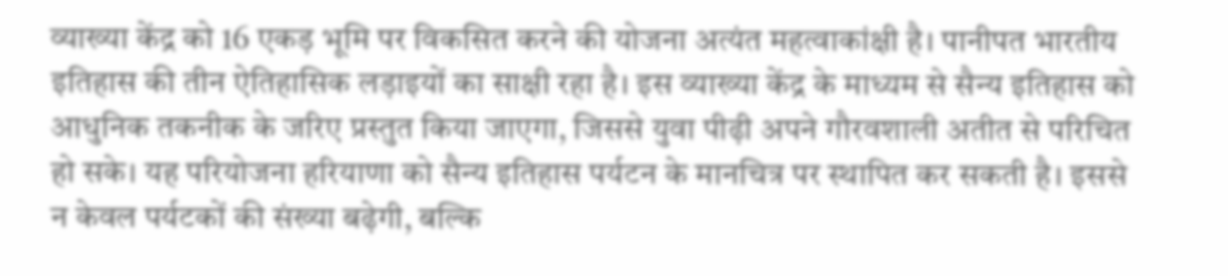व्याख्या केंद्र को 16 एकड़ भूमि पर विकसित करने की योजना अत्यंत महत्वाकांक्षी है। पानीपत भारतीय इतिहास की तीन ऐतिहासिक लड़ाइयों का साक्षी रहा है। इस व्याख्या केंद्र के माध्यम से सैन्य इतिहास को आधुनिक तकनीक के जरिए प्रस्तुत किया जाएगा, जिससे युवा पीढ़ी अपने गौरवशाली अतीत से परिचित हो सके। यह परियोजना हरियाणा को सैन्य इतिहास पर्यटन के मानचित्र पर स्थापित कर सकती है। इससे न केवल पर्यटकों की संख्या बढ़ेगी, बल्कि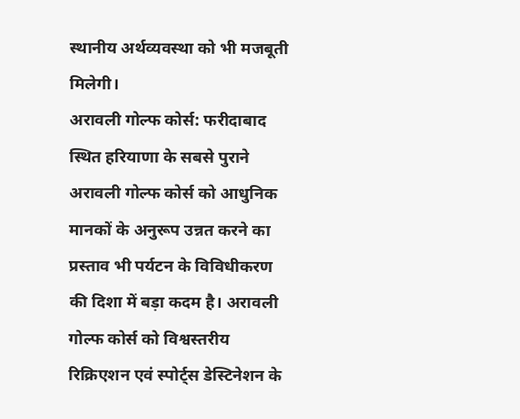स्थानीय अर्थव्यवस्था को भी मजबूती मिलेगी।
अरावली गोल्फ कोर्स: फरीदाबाद स्थित हरियाणा के सबसे पुराने अरावली गोल्फ कोर्स को आधुनिक मानकों के अनुरूप उन्नत करने का प्रस्ताव भी पर्यटन के विविधीकरण की दिशा में बड़ा कदम है। अरावली गोल्फ कोर्स को विश्वस्तरीय रिक्रिएशन एवं स्पोर्ट्स डेस्टिनेशन के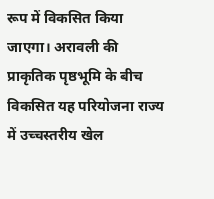रूप में विकसित किया जाएगा। अरावली की प्राकृतिक पृष्ठभूमि के बीच विकसित यह परियोजना राज्य में उच्चस्तरीय खेल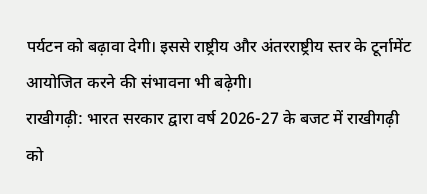पर्यटन को बढ़ावा देगी। इससे राष्ट्रीय और अंतरराष्ट्रीय स्तर के टूर्नामेंट आयोजित करने की संभावना भी बढ़ेगी।
राखीगढ़ी: भारत सरकार द्वारा वर्ष 2026-27 के बजट में राखीगढ़ी को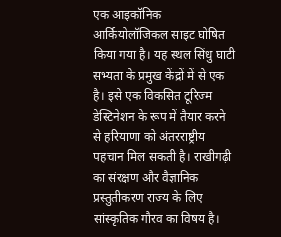एक आइकॉनिक आर्कियोलॉजिकल साइट घोषित किया गया है। यह स्थल सिंधु घाटी सभ्यता के प्रमुख केंद्रों में से एक है। इसे एक विकसित टूरिज्म डेस्टिनेशन के रूप में तैयार करने से हरियाणा को अंतरराष्ट्रीय पहचान मिल सकती है। राखीगढ़ी का संरक्षण और वैज्ञानिक प्रस्तुतीकरण राज्य के लिए सांस्कृतिक गौरव का विषय है।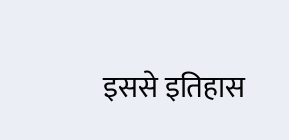इससे इतिहास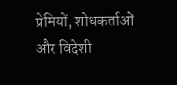प्रेमियों, शोधकर्ताओं और विदेशी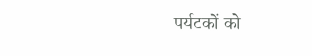पर्यटकों को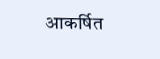आकर्षित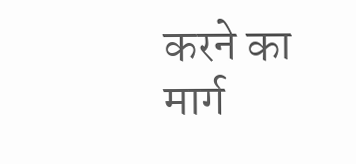करने का मार्ग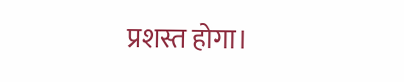प्रशस्त होगा।